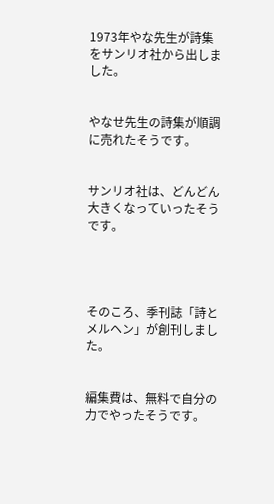1973年やな先生が詩集をサンリオ社から出しました。


やなせ先生の詩集が順調に売れたそうです。


サンリオ社は、どんどん大きくなっていったそうです。




そのころ、季刊誌「詩とメルヘン」が創刊しました。


編集費は、無料で自分の力でやったそうです。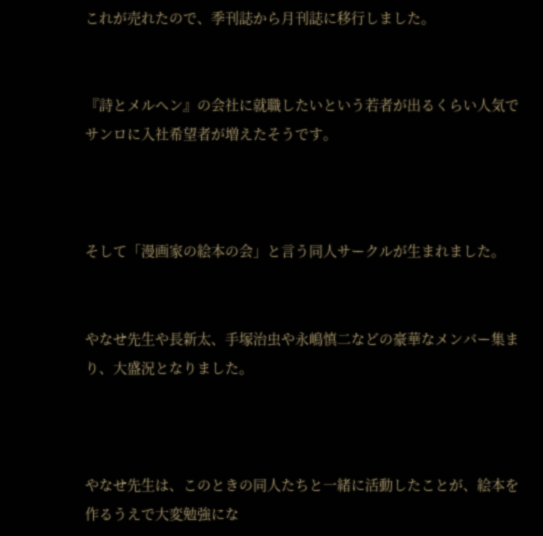これが売れたので、季刊誌から月刊誌に移行しました。


『詩とメルヘン』の会社に就職したいという若者が出るくらい人気でサンロに入社希望者が増えたそうです。



そして「漫画家の絵本の会」と言う同人サークルが生まれました。


やなせ先生や長新太、手塚治虫や永嶋慎二などの豪華なメンバー集まり、大盛況となりました。



やなせ先生は、このときの同人たちと一緒に活動したことが、絵本を作るうえで大変勉強にな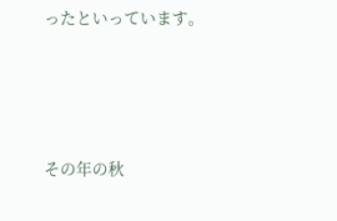ったといっています。




その年の秋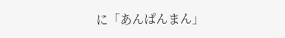に「あんぱんまん」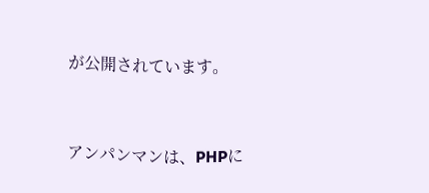が公開されています。


アンパンマンは、PHPに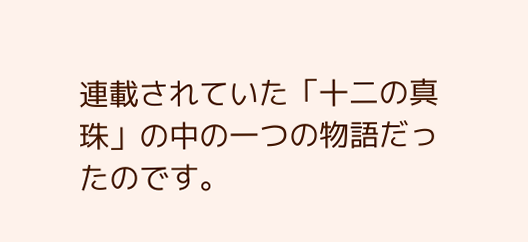連載されていた「十二の真珠」の中の一つの物語だったのです。